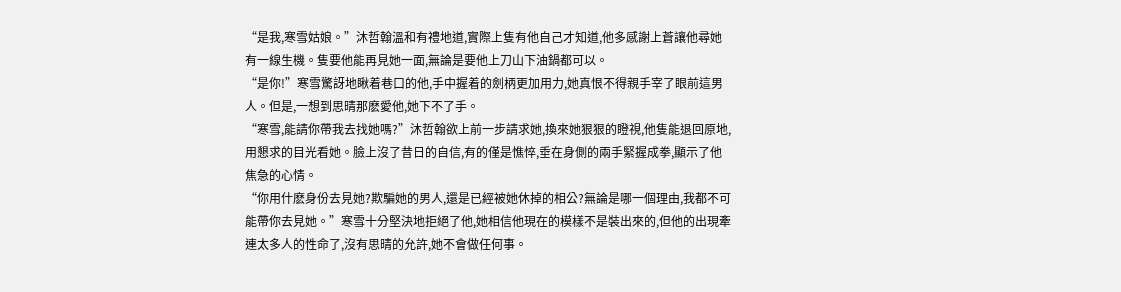“是我,寒雪姑娘。”沐哲翰溫和有禮地道,實際上隻有他自己才知道,他多感謝上蒼讓他尋她有一線生機。隻要他能再見她一面,無論是要他上刀山下油鍋都可以。
“是你!”寒雪驚訝地瞅着巷口的他,手中握着的劍柄更加用力,她真恨不得親手宰了眼前這男人。但是,一想到思晴那麽愛他,她下不了手。
“寒雪,能請你帶我去找她嗎?”沐哲翰欲上前一步請求她,換來她狠狠的瞪視,他隻能退回原地,用懇求的目光看她。臉上沒了昔日的自信,有的僅是憔悴,垂在身側的兩手緊握成拳,顯示了他焦急的心情。
“你用什麽身份去見她?欺騙她的男人,還是已經被她休掉的相公?無論是哪一個理由,我都不可能帶你去見她。”寒雪十分堅決地拒絕了他,她相信他現在的模樣不是裝出來的,但他的出現牽連太多人的性命了,沒有思晴的允許,她不會做任何事。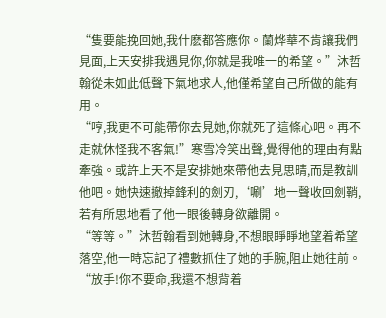“隻要能挽回她,我什麽都答應你。蘭烨華不肯讓我們見面,上天安排我遇見你,你就是我唯一的希望。”沐哲翰從未如此低聲下氣地求人,他僅希望自己所做的能有用。
“哼,我更不可能帶你去見她,你就死了這條心吧。再不走就休怪我不客氣!”寒雪冷笑出聲,覺得他的理由有點牽強。或許上天不是安排她來帶他去見思晴,而是教訓他吧。她快速撤掉鋒利的劍刃,‘唰’地一聲收回劍鞘,若有所思地看了他一眼後轉身欲離開。
“等等。”沐哲翰看到她轉身,不想眼睜睜地望着希望落空,他一時忘記了禮數抓住了她的手腕,阻止她往前。
“放手!你不要命,我還不想背着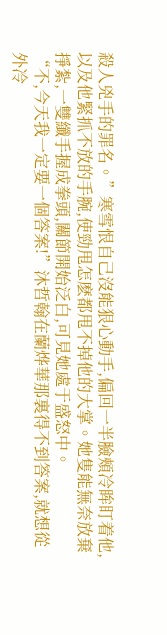殺人兇手的罪名。”寒雪恨自己沒能狠心動手,偏回一半臉頰冷眸盯着他,以及他緊抓不放的手腕,使勁甩怎麽都甩不掉他的大掌。她隻能無奈放棄掙紮,一雙纖手握成拳頭,關節開始泛白,可見她處于盛怒中。
“不,今天我一定要一個答案!”沐哲翰在蘭烨華那裏得不到答案,就想從外冷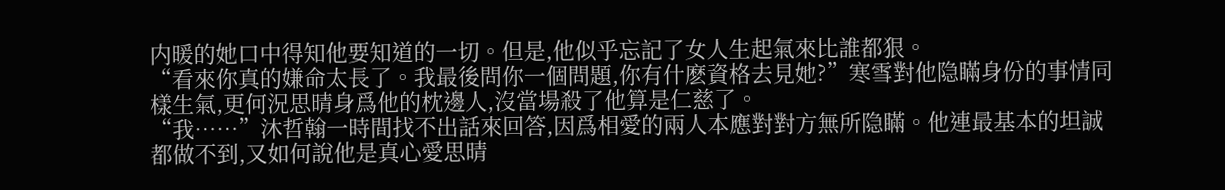内暖的她口中得知他要知道的一切。但是,他似乎忘記了女人生起氣來比誰都狠。
“看來你真的嫌命太長了。我最後問你一個問題,你有什麽資格去見她?”寒雪對他隐瞞身份的事情同樣生氣,更何況思晴身爲他的枕邊人,沒當場殺了他算是仁慈了。
“我……”沐哲翰一時間找不出話來回答,因爲相愛的兩人本應對對方無所隐瞞。他連最基本的坦誠都做不到,又如何說他是真心愛思晴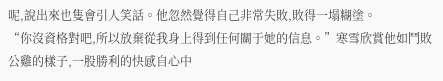呢,說出來也隻會引人笑話。他忽然覺得自己非常失敗,敗得一塌糊塗。
“你沒資格對吧,所以放棄從我身上得到任何關于她的信息。”寒雪欣賞他如鬥敗公雞的樣子,一股勝利的快感自心中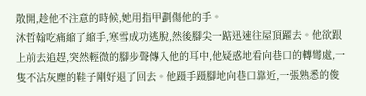散開,趁他不注意的時候,她用指甲劃傷他的手。
沐哲翰吃痛縮了縮手,寒雪成功逃脫,然後腳尖一踮迅速往屋頂躍去。他欲跟上前去追趕,突然輕微的腳步聲傳入他的耳中,他疑惑地看向巷口的轉彎處,一隻不沾灰塵的鞋子剛好退了回去。他蹑手蹑腳地向巷口靠近,一張熟悉的俊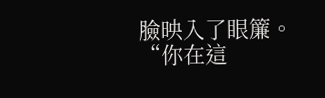臉映入了眼簾。
“你在這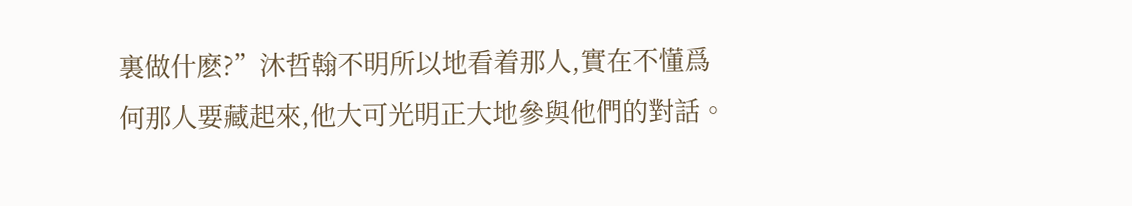裏做什麽?”沐哲翰不明所以地看着那人,實在不懂爲何那人要藏起來,他大可光明正大地參與他們的對話。